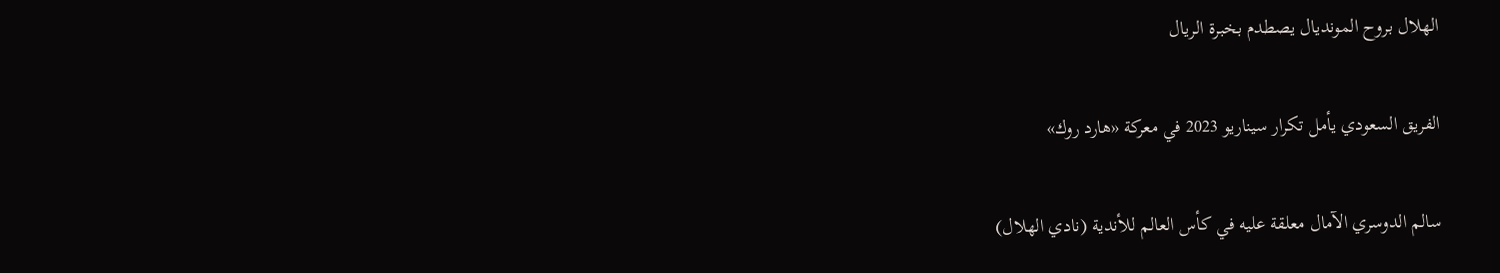الهلال بروح المونديال يصطدم بخبرة الريال

الفريق السعودي يأمل تكرار سيناريو 2023 في معركة «هارد روك»

سالم الدوسري الآمال معلقة عليه في كأس العالم للأندية (نادي الهلال)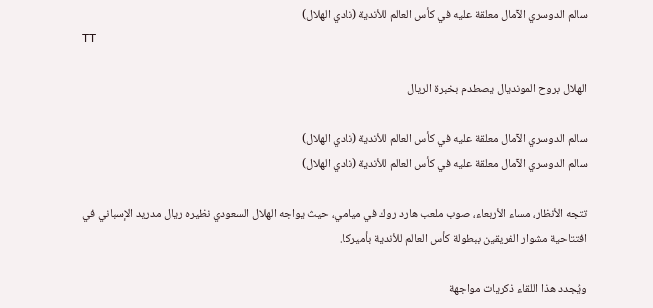سالم الدوسري الآمال معلقة عليه في كأس العالم للأندية (نادي الهلال)
TT

الهلال بروح المونديال يصطدم بخبرة الريال

سالم الدوسري الآمال معلقة عليه في كأس العالم للأندية (نادي الهلال)
سالم الدوسري الآمال معلقة عليه في كأس العالم للأندية (نادي الهلال)

تتجه الأنظار، مساء الأربعاء، صوب ملعب هارد روك في ميامي، حيث يواجه الهلال السعودي نظيره ريال مدريد الإسباني في افتتاحية مشوار الفريقين ببطولة كأس العالم للأندية بأميركا.

ويُجدد هذا اللقاء ذكريات مواجهة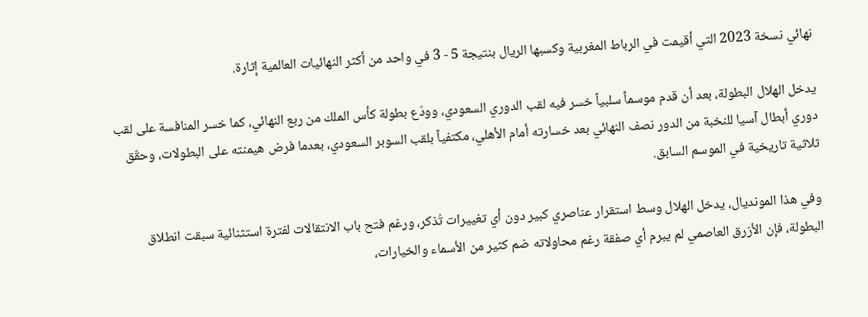نهائي نسخة 2023 التي أقيمت في الرباط المغربية وكسبها الريال بنتيجة 5 - 3 في واحد من أكثر النهائيات العالمية إثارة.

يدخل الهلال البطولة، بعد أن قدم موسماً سلبياً خسر فيه لقب الدوري السعودي، وودّع بطولة كأس الملك من ربع النهائي، كما خسر المنافسة على لقب دوري أبطال آسيا للنخبة من الدور نصف النهائي بعد خسارته أمام الأهلي، مكتفياً بلقب السوبر السعودي، بعدما فرض هيمنته على البطولات، وحقّق ثلاثية تاريخية في الموسم السابق.

وفي هذا المونديال، يدخل الهلال وسط استقرار عناصري كبير دون أي تغييرات تُذكر، ورغم فتح باب الانتقالات لفترة استثنائية سبقت انطلاق البطولة، فإن الأزرق العاصمي لم يبرم أي صفقة رغم محاولاته ضم كثير من الأسماء والخيارات،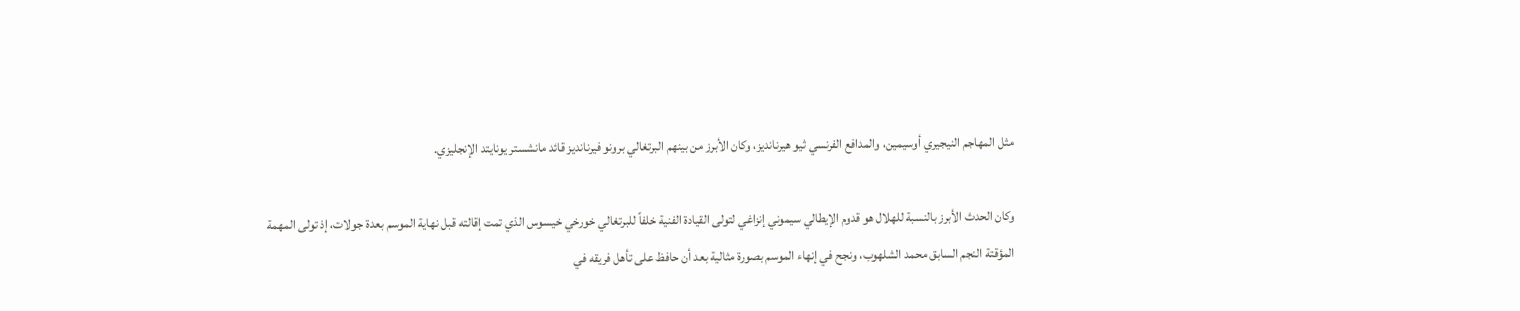مثل المهاجم النيجيري أوسيمين، والمدافع الفرنسي ثيو هيرنانديز، وكان الأبرز من بينهم البرتغالي برونو فيرنانديز قائد مانشستر يونايتد الإنجليزي.

وكان الحدث الأبرز بالنسبة للهلال هو قدوم الإيطالي سيموني إنزاغي لتولى القيادة الفنية خلفاً للبرتغالي خورخي خيسوس الذي تمت إقالته قبل نهاية الموسم بعدة جولات، إذ تولى المهمة المؤقتة النجم السابق محمد الشلهوب، ونجح في إنهاء الموسم بصورة مثالية بعد أن حافظ على تأهل فريقه في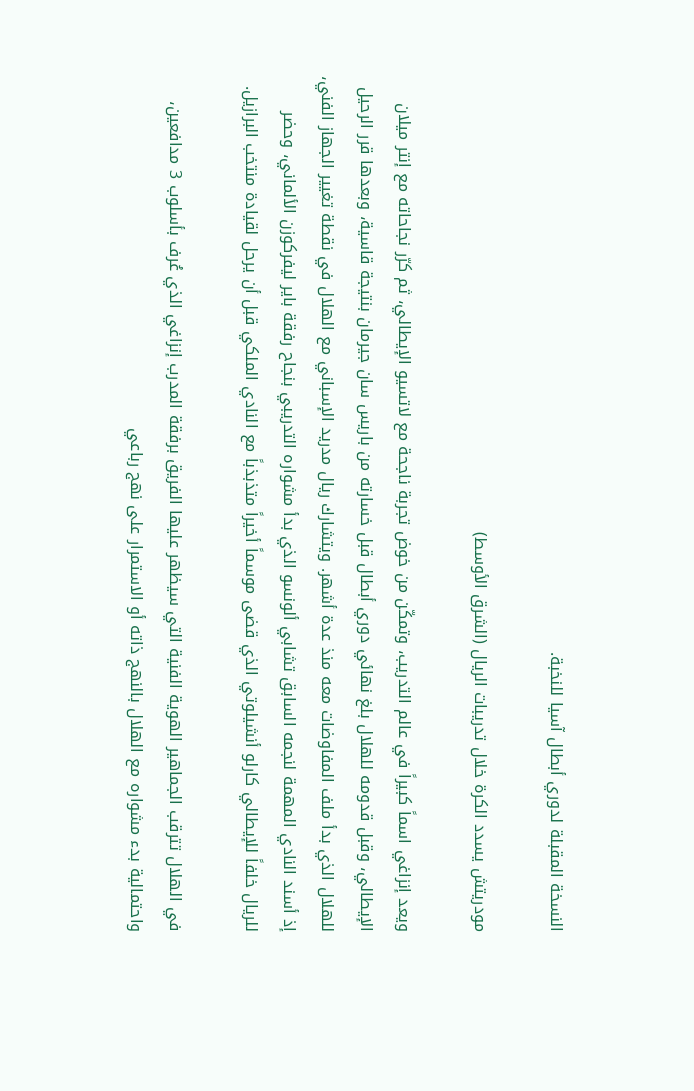النسخة المقبلة لدوري أبطال آسيا للنخبة.

مودريتش يسدد الكرة خلال تدريبات الريال (الشرق الأوسط)

ويعد إنزاغي اسماً كبيراً في عالم التدريب، وتمكّن من خوض تجربة ناجحة مع لاتسيو الإيطالي، ثم كرّر نجاحاته مع إنتر ميلان الإيطالي، وقبل قدومه للهلال بلغ نهائي دوري أبطال قبل خسارته من باريس سان جيرمان بنتيجة قاسية، وبعدها قرر الرحيل للهلال الذي بدأ ملف المفاوضات معه منذ عدة أشهر. ويتشارك ريال مدريد الإسباني مع الهلال في نقطة تغيير الجهاز الفني، إذ أسند النادي المهمة لنجمه السابق تشابي ألونسو الذي بدأ مشواره التدريبي بنجاح رفقة باير ليفركوزن الألماني، وحضر للريال خلفاً للإيطالي كارلو أنشيلوتي الذي قضى موسماً أخيراً متذبذباً مع النادي الملكي قبل أن يرحل لقيادة منتخب البرازيل.

في الهلال تترقب الجماهير الهوية الفنية التي سيظهر عليها الفريق برفقة المدرب إنزاغي الذي عُرف بأسلوب 3 مدافعين، واحتمالية بدء مشواره مع الهلال بالنهج ذاته أو الاستمرار على نهج رباعي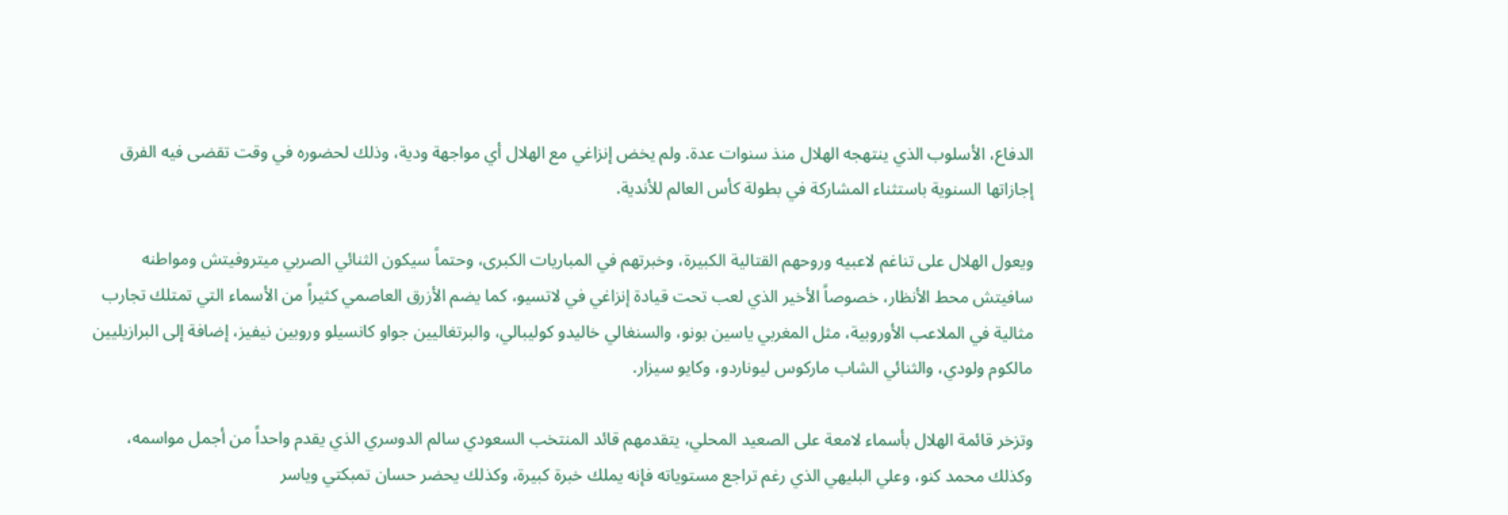الدفاع، الأسلوب الذي ينتهجه الهلال منذ سنوات عدة. ولم يخض إنزاغي مع الهلال أي مواجهة ودية، وذلك لحضوره في وقت تقضى فيه الفرق إجازاتها السنوية باستثناء المشاركة في بطولة كأس العالم للأندية.

ويعول الهلال على تناغم لاعبيه وروحهم القتالية الكبيرة، وخبرتهم في المباريات الكبرى، وحتماً سيكون الثنائي الصربي ميتروفيتش ومواطنه سافيتش محط الأنظار، خصوصاً الأخير الذي لعب تحت قيادة إنزاغي في لاتسيو، كما يضم الأزرق العاصمي كثيراً من الأسماء التي تمتلك تجارب مثالية في الملاعب الأوروبية، مثل المغربي ياسين بونو، والسنغالي خاليدو كوليبالي، والبرتغاليين جواو كانسيلو وروبين نيفيز، إضافة إلى البرازيليين مالكوم ولودي، والثنائي الشاب ماركوس ليوناردو، وكايو سيزار.

وتزخر قائمة الهلال بأسماء لامعة على الصعيد المحلي، يتقدمهم قائد المنتخب السعودي سالم الدوسري الذي يقدم واحداً من أجمل مواسمه، وكذلك محمد كنو، وعلي البليهي الذي رغم تراجع مستوياته فإنه يملك خبرة كبيرة، وكذلك يحضر حسان تمبكتي وياسر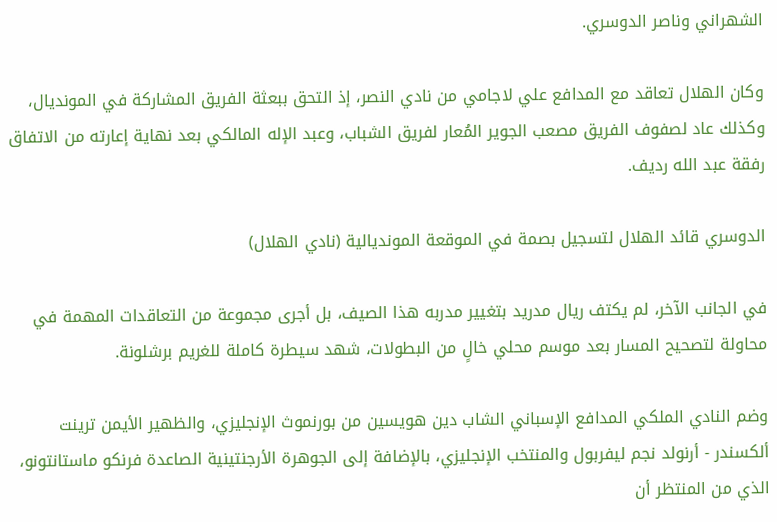الشهراني وناصر الدوسري.

وكان الهلال تعاقد مع المدافع علي لاجامي من نادي النصر، إذ التحق ببعثة الفريق المشاركة في المونديال، وكذلك عاد لصفوف الفريق مصعب الجوير المُعار لفريق الشباب، وعبد الإله المالكي بعد نهاية إعارته من الاتفاق رفقة عبد الله رديف.

الدوسري قائد الهلال لتسجيل بصمة في الموقعة المونديالية (نادي الهلال)

في الجانب الآخر، لم يكتف ريال مدريد بتغيير مدربه هذا الصيف، بل أجرى مجموعة من التعاقدات المهمة في محاولة لتصحيح المسار بعد موسم محلي خالٍ من البطولات، شهد سيطرة كاملة للغريم برشلونة.

وضم النادي الملكي المدافع الإسباني الشاب دين هويسين من بورنموث الإنجليزي، والظهير الأيمن ترينت ألكسندر - أرنولد نجم ليفربول والمنتخب الإنجليزي، بالإضافة إلى الجوهرة الأرجنتينية الصاعدة فرنكو ماستانتونو، الذي من المنتظر أن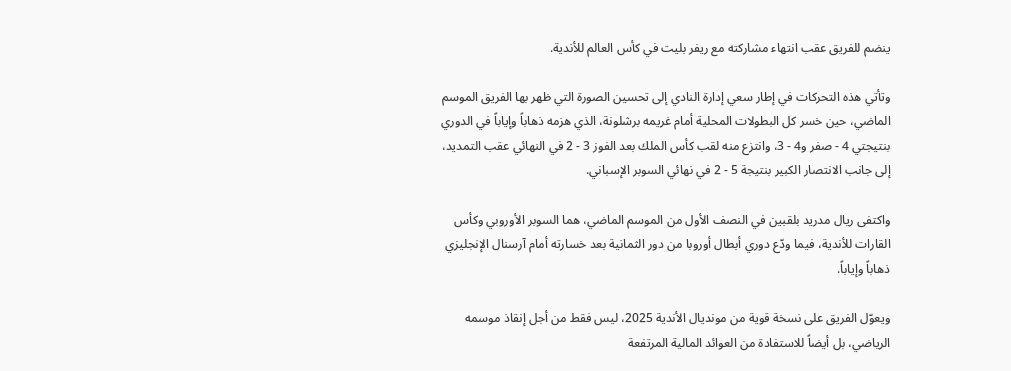ينضم للفريق عقب انتهاء مشاركته مع ريفر بليت في كأس العالم للأندية.

وتأتي هذه التحركات في إطار سعي إدارة النادي إلى تحسين الصورة التي ظهر بها الفريق الموسم الماضي، حين خسر كل البطولات المحلية أمام غريمه برشلونة، الذي هزمه ذهاباً وإياباً في الدوري بنتيجتي 4 - صفر و4 - 3، وانتزع منه لقب كأس الملك بعد الفوز 3 - 2 في النهائي عقب التمديد، إلى جانب الانتصار الكبير بنتيجة 5 - 2 في نهائي السوبر الإسباني.

واكتفى ريال مدريد بلقبين في النصف الأول من الموسم الماضي، هما السوبر الأوروبي وكأس القارات للأندية، فيما ودّع دوري أبطال أوروبا من دور الثمانية بعد خسارته أمام آرسنال الإنجليزي ذهاباً وإياباً.

ويعوّل الفريق على نسخة قوية من مونديال الأندية 2025، ليس فقط من أجل إنقاذ موسمه الرياضي، بل أيضاً للاستفادة من العوائد المالية المرتفعة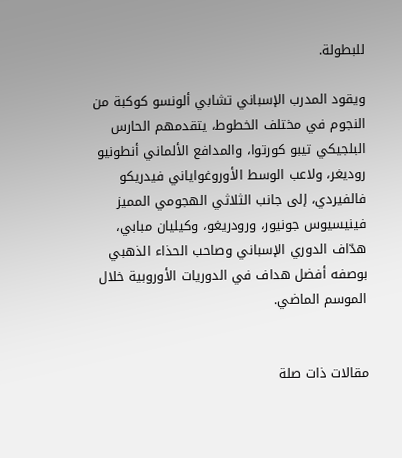للبطولة.

ويقود المدرب الإسباني تشابي ألونسو كوكبة من النجوم في مختلف الخطوط، يتقدمهم الحارس البلجيكي تيبو كورتوا، والمدافع الألماني أنطونيو روديغر، ولاعب الوسط الأوروغواياني فيدريكو فالفيردي، إلى جانب الثلاثي الهجومي المميز فينيسيوس جونيور، ورودريغو، وكيليان مبابي، هدّاف الدوري الإسباني وصاحب الحذاء الذهبي بوصفه أفضل هداف في الدوريات الأوروبية خلال الموسم الماضي.


مقالات ذات صلة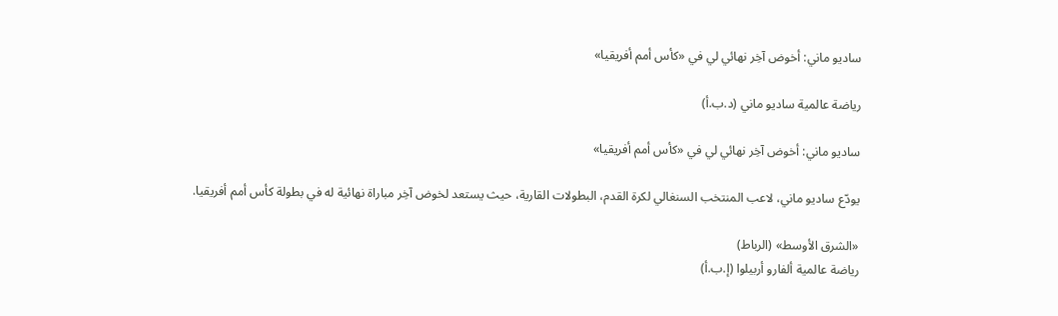ساديو ماني: أخوض آخِر نهائي لي في «كأس أمم أفريقيا»

رياضة عالمية ساديو ماني (د.ب.أ)

ساديو ماني: أخوض آخِر نهائي لي في «كأس أمم أفريقيا»

يودّع ساديو ماني، لاعب المنتخب السنغالي لكرة القدم، البطولات القارية، حيث يستعد لخوض آخِر مباراة نهائية له في بطولة كأس أمم أفريقيا.

«الشرق الأوسط» (الرباط)
رياضة عالمية ألفارو أربيلوا (إ.ب.أ)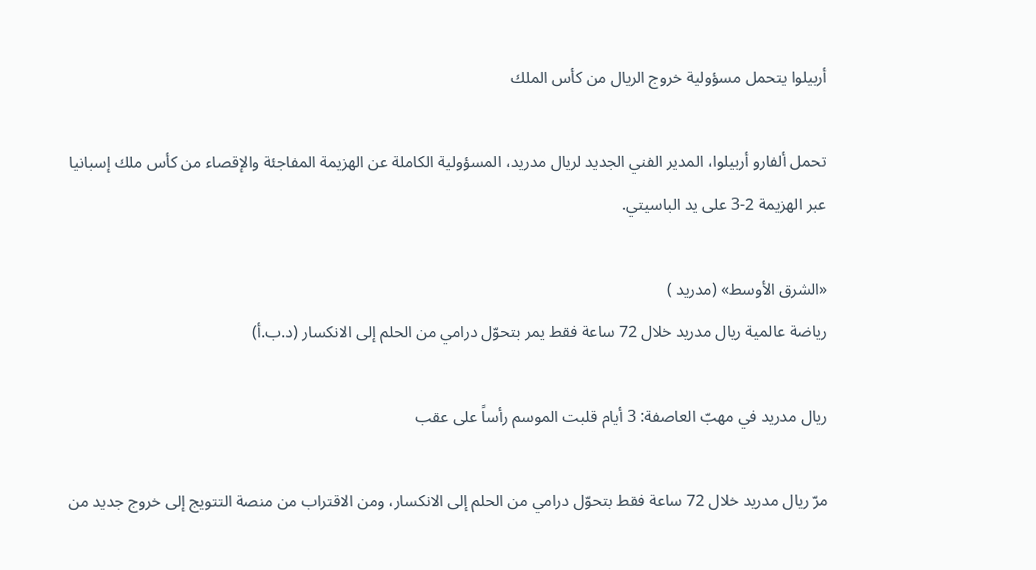أربيلوا يتحمل مسؤولية خروج الريال من كأس الملك

تحمل ألفارو أربيلوا، المدير الفني الجديد لريال مدريد، المسؤولية الكاملة عن الهزيمة المفاجئة والإقصاء من كأس ملك إسبانيا عبر الهزيمة 2-3 على يد الباسيتي.

«الشرق الأوسط» (مدريد )
رياضة عالمية ريال مدريد خلال 72 ساعة فقط يمر بتحوّل درامي من الحلم إلى الانكسار (د.ب.أ)

ريال مدريد في مهبّ العاصفة: 3 أيام قلبت الموسم رأساً على عقب

مرّ ريال مدريد خلال 72 ساعة فقط بتحوّل درامي من الحلم إلى الانكسار، ومن الاقتراب من منصة التتويج إلى خروج جديد من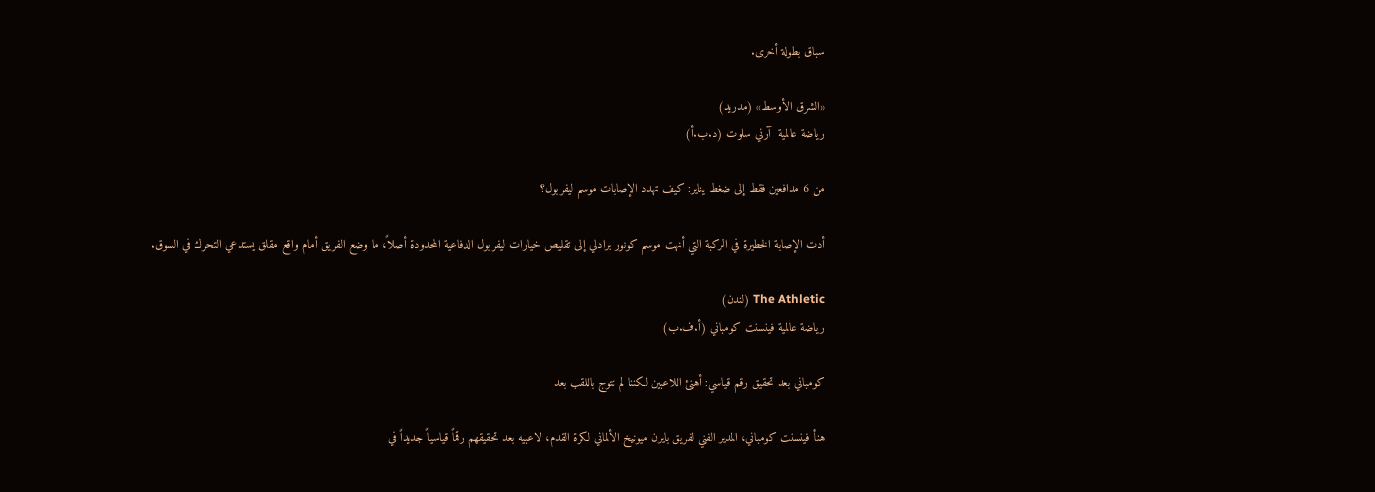سباق بطولة أخرى.

«الشرق الأوسط» (مدريد)
رياضة عالمية  آرني سلوت (د.ب.أ)

من 6 مدافعين فقط إلى ضغط يناير: كيف تهدد الإصابات موسم ليفربول؟

أدت الإصابة الخطيرة في الركبة التي أنهت موسم كونور برادلي إلى تقليص خيارات ليفربول الدفاعية المحدودة أصلاً، ما وضع الفريق أمام واقع مقلق يستدعي التحرك في السوق.

The Athletic (لندن)
رياضة عالمية فينسنت كومباني (أ.ف.ب)

كومباني بعد تحقيق رقم قياسي: أهنئ اللاعبين لكننا لم نتوج باللقب بعد

هنأ فينسنت كومباني، المدير الفني لفريق بايرن ميونيخ الألماني لكرة القدم، لاعبيه بعد تحقيقهم رقماً قياسياً جديداً في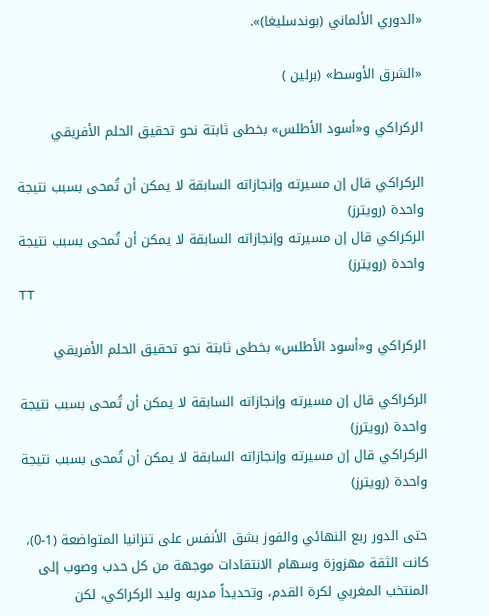«الدوري الألماني (بوندسليغا)».

«الشرق الأوسط» (برلين )

الركراكي و«أسود الأطلس» بخطى ثابتة نحو تحقيق الحلم الأفريقي

الركراكي قال إن مسيرته وإنجازاته السابقة لا يمكن أن تُمحى بسبب نتيجة واحدة (رويترز)
الركراكي قال إن مسيرته وإنجازاته السابقة لا يمكن أن تُمحى بسبب نتيجة واحدة (رويترز)
TT

الركراكي و«أسود الأطلس» بخطى ثابتة نحو تحقيق الحلم الأفريقي

الركراكي قال إن مسيرته وإنجازاته السابقة لا يمكن أن تُمحى بسبب نتيجة واحدة (رويترز)
الركراكي قال إن مسيرته وإنجازاته السابقة لا يمكن أن تُمحى بسبب نتيجة واحدة (رويترز)

حتى الدور ربع النهائي والفوز بشق الأنفس على تنزانيا المتواضعة (1-0)، كانت الثقة مهزوزة وسهام الانتقادات موجهة من كل حدب وصوب إلى المنتخب المغربي لكرة القدم، وتحديداً مدربه وليد الركراكي، لكن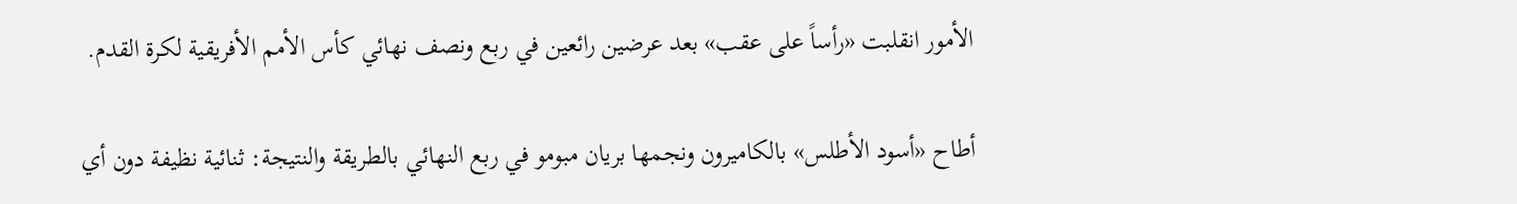الأمور انقلبت «رأساً على عقب» بعد عرضين رائعين في ربع ونصف نهائي كأس الأمم الأفريقية لكرة القدم.

أطاح «أسود الأطلس» بالكاميرون ونجمها بريان مبومو في ربع النهائي بالطريقة والنتيجة: ثنائية نظيفة دون أي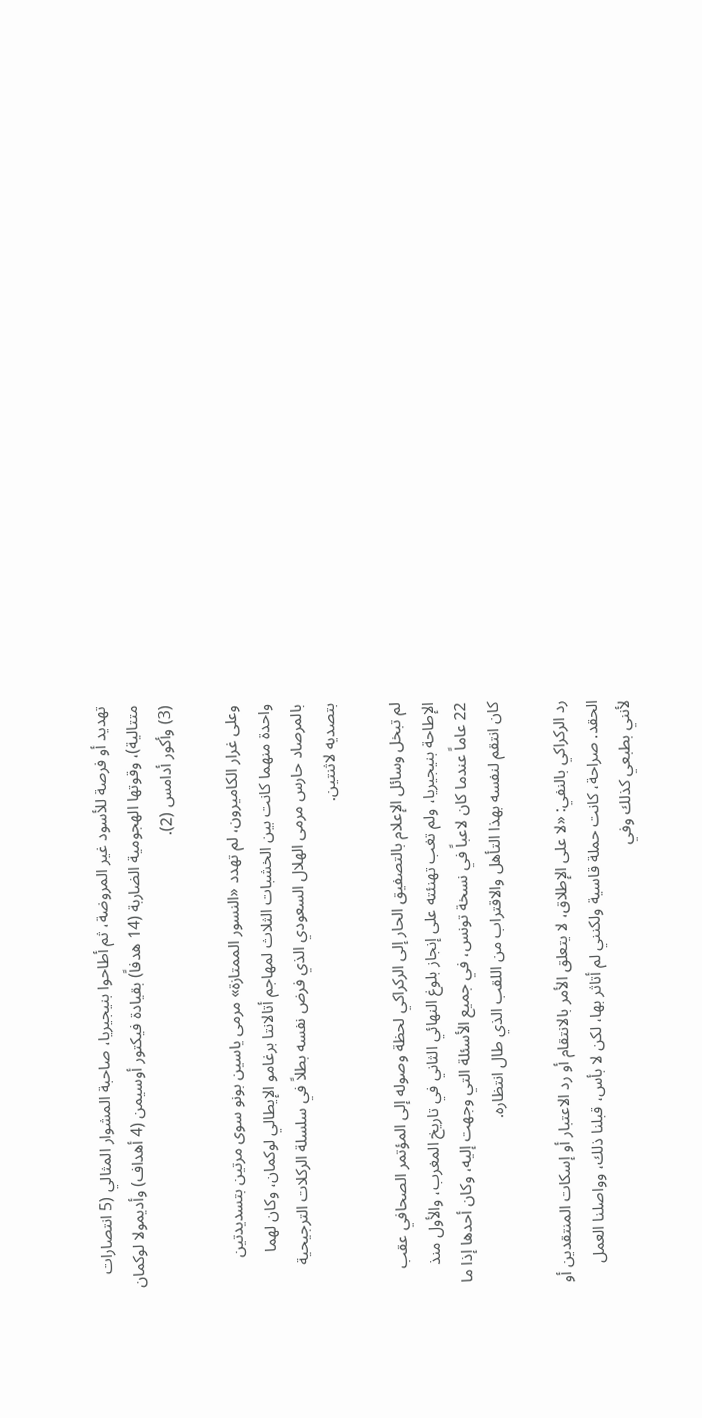تهديد أو فرصة للأسود غير المروضة، ثم أطاحوا بنيجيريا، صاحبة المشوار المثالي (5 انتصارات متتالية)، وقوتها الهجومية الضاربة (14 هدفاً) بقيادة فيكتور أوسيمن (4 أهداف) وأديمولا لوكمان (3) وأكور أدامس (2).

وعلى غرار الكاميرون، لم تهدد «النسور الممتازة» مرمى ياسين بونو سوى مرتين بتسديدتين واحدة منهما كانت بين الخشبات الثلاث لمهاجم أتالانتا برغامو الإيطالي لوكمان، وكان لهما بالمرصاد حارس مرمى الهلال السعودي الذي فرض نفسه بطلاً في سلسلة الركلات الترجيحية بتصديه لاثنتين.

لم تبخل وسائل الإعلام بالتصفيق الحار إلى الركراكي لحظة وصوله إلى المؤتمر الصحافي عقب الإطاحة بنيجيريا، ولم تغب تهنئته على إنجاز بلوغ النهائي الثاني في تاريخ المغرب، والأول منذ 22 عاماً عندما كان لاعباً في نسخة تونس، في جميع الأسئلة التي وجهت إليه، وكان أحدها إذا ما كان انتقم لنفسه بهذا التأهل والاقتراب من اللقب الذي طال انتظاره.

رد الركراكي بالنفي: «لا على الإطلاق، لا يتعلق الأمر بالانتقام أو رد الاعتبار أو إسكات المنتقدين أو الحقد. صراحة، كانت حملة قاسية ولكنني لم أتاثر بها، لكن لا بأس، قبلنا ذلك، وواصلنا العمل لأنني بطبعي كذلك وفي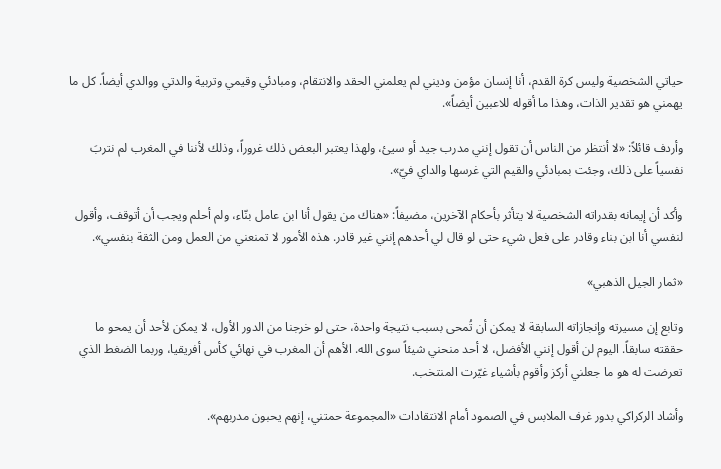حياتي الشخصية وليس كرة القدم، أنا إنسان مؤمن وديني لم يعلمني الحقد والانتقام، ومبادئي وقيمي وتربية والدتي ووالدي أيضاً. كل ما يهمني هو تقدير الذات، وهذا ما أقوله للاعبين أيضاً».

وأردف قائلاً: «لا أنتظر من الناس أن تقول إنني مدرب جيد أو سيئ، ولهذا يعتبر البعض ذلك غروراً، وذلك لأننا في المغرب لم نتربَ نفسياً على ذلك، وجئت بمبادئي والقيم التي غرسها والداي فيّ».

وأكد أن إيمانه بقدراته الشخصية لا يتأثر بأحكام الآخرين، مضيفاً: «هناك من يقول أنا ابن عامل بنّاء، ولم أحلم ويجب أن أتوقف، وأقول لنفسي أنا ابن بناء وقادر على فعل شيء حتى لو قال لي أحدهم إنني غير قادر. هذه الأمور لا تمنعني من العمل ومن الثقة بنفسي».

«ثمار الجيل الذهبي»

وتابع إن مسيرته وإنجازاته السابقة لا يمكن أن تُمحى بسبب نتيجة واحدة، حتى لو خرجنا من الدور الأول، لا يمكن لأحد أن يمحو ما حققته سابقاً. اليوم لن أقول إنني الأفضل، لا أحد منحني شيئاً سوى الله. الأهم أن المغرب في نهائي كأس أفريقيا، وربما الضغط الذي تعرضت له هو ما جعلني أركز وأقوم بأشياء غيّرت المنتخب.

وأشاد الركراكي بدور غرف الملابس في الصمود أمام الانتقادات «المجموعة حمتني، إنهم يحبون مدربهم».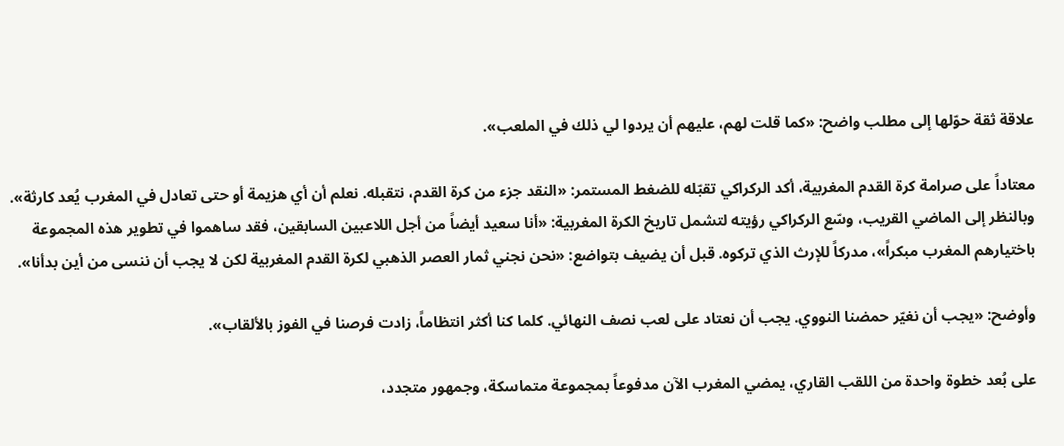علاقة ثقة حوّلها إلى مطلب واضح: «كما قلت لهم، عليهم أن يردوا لي ذلك في الملعب».

معتاداً على صرامة كرة القدم المغربية، أكد الركراكي تقبّله للضغط المستمر: «النقد جزء من كرة القدم، نتقبله. نعلم أن أي هزيمة أو حتى تعادل في المغرب يُعد كارثة». وبالنظر إلى الماضي القريب، وسّع الركراكي رؤيته لتشمل تاريخ الكرة المغربية: «أنا سعيد أيضاً من أجل اللاعبين السابقين، فقد ساهموا في تطوير هذه المجموعة باختيارهم المغرب مبكراً»، مدركاً للإرث الذي تركوه. قبل أن يضيف بتواضع: «نحن نجني ثمار العصر الذهبي لكرة القدم المغربية لكن لا يجب أن ننسى من أين بدأنا».

وأوضح: «يجب أن نغيّر حمضنا النووي. يجب أن نعتاد على لعب نصف النهائي. كلما كنا أكثر انتظاماً، زادت فرصنا في الفوز بالألقاب».

على بُعد خطوة واحدة من اللقب القاري، يمضي المغرب الآن مدفوعاً بمجموعة متماسكة، وجمهور متجدد،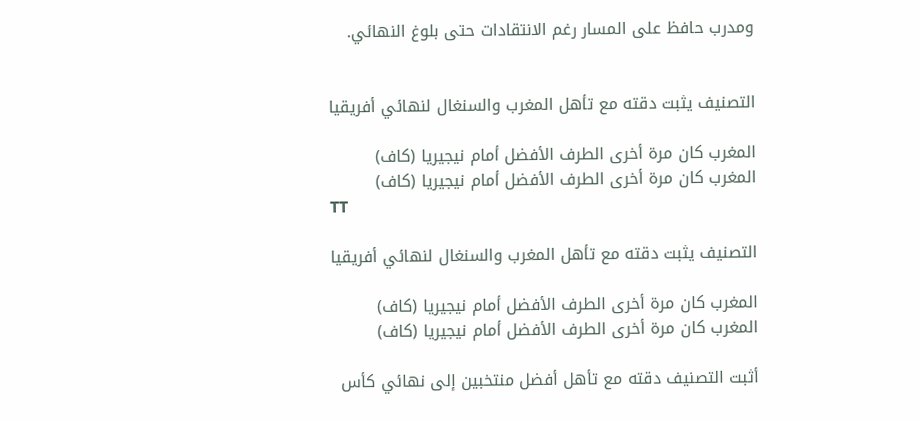ومدرب حافظ على المسار رغم الانتقادات حتى بلوغ النهائي.


التصنيف يثبت دقته مع تأهل المغرب والسنغال لنهائي أفريقيا

المغرب كان مرة أخرى الطرف الأفضل أمام نيجيريا (كاف)
المغرب كان مرة أخرى الطرف الأفضل أمام نيجيريا (كاف)
TT

التصنيف يثبت دقته مع تأهل المغرب والسنغال لنهائي أفريقيا

المغرب كان مرة أخرى الطرف الأفضل أمام نيجيريا (كاف)
المغرب كان مرة أخرى الطرف الأفضل أمام نيجيريا (كاف)

أثبت التصنيف دقته مع تأهل أفضل منتخبين إلى نهائي كأس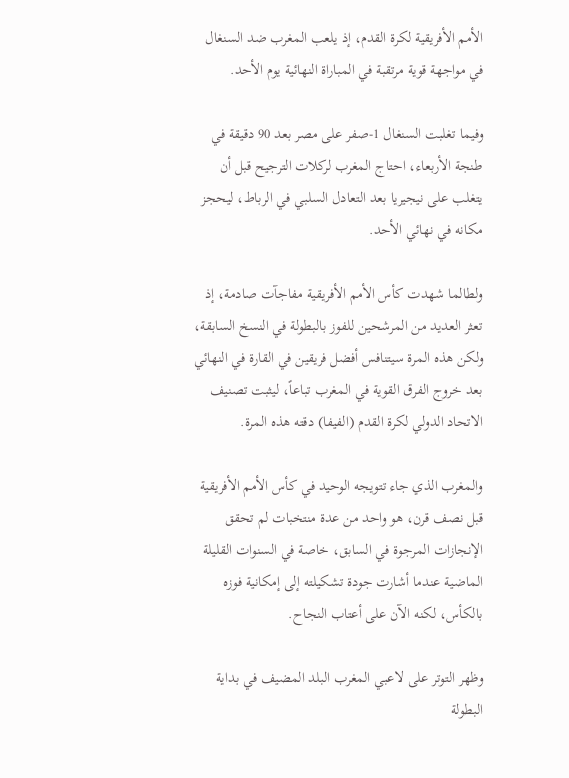الأمم الأفريقية لكرة القدم، إذ يلعب المغرب ضد السنغال في مواجهة قوية مرتقبة في المباراة النهائية يوم الأحد.

وفيما تغلبت السنغال 1-صفر على مصر بعد 90 دقيقة في طنجة الأربعاء، احتاج المغرب لركلات الترجيح قبل أن يتغلب على نيجيريا بعد التعادل السلبي في الرباط، ليحجز مكانه في نهائي الأحد.

ولطالما شهدت كأس الأمم الأفريقية مفاجآت صادمة، إذ تعثر العديد من المرشحين للفوز بالبطولة في النسخ السابقة، ولكن هذه المرة سيتنافس أفضل فريقين في القارة في النهائي بعد خروج الفرق القوية في المغرب تباعاً، ليثبت تصنيف الاتحاد الدولي ‌لكرة القدم (الفيفا) دقته هذه المرة.

والمغرب الذي جاء تتويجه ‌الوحيد في كأس الأمم ‌الأفريقية قبل نصف قرن، هو واحد من عدة منتخبات لم تحقق الإنجازات المرجوة في السابق، خاصة في السنوات القليلة الماضية عندما أشارت جودة تشكيلته إلى إمكانية فوزه بالكأس، لكنه الآن على أعتاب النجاح.

وظهر التوتر على لاعبي المغرب البلد المضيف في بداية البطولة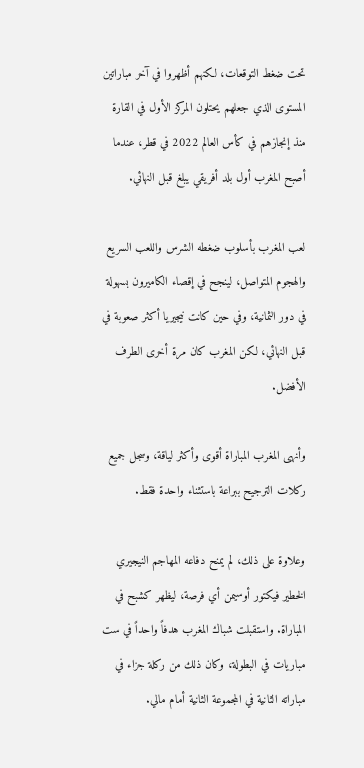تحت ضغط التوقعات، لكنهم أظهروا في آخر مباراتين المستوى الذي جعلهم يحتلون المركز الأول في القارة منذ إنجازهم في كأس العالم 2022 في قطر، عندما أصبح المغرب أول بلد أفريقي يبلغ قبل النهائي.

لعب المغرب بأسلوب ‌ضغطه الشرس واللعب السريع والهجوم المتواصل، لينجح في إقصاء الكاميرون بسهولة في دور الثمانية، وفي حين كانت نيجيريا أكثر صعوبة في قبل النهائي، لكن المغرب كان مرة أخرى الطرف الأفضل.

وأنهى المغرب المباراة أقوى وأكثر لياقة، وسجل جميع ركلات الترجيح ببراعة باستثناء واحدة فقط.

وعلاوة على ذلك، لم يمنح دفاعه المهاجم النيجيري الخطير فيكتور أوسيمن أي فرصة، ليظهر كشبح في المباراة. واستقبلت شباك المغرب هدفاً واحداً في ست مباريات في البطولة، وكان ذلك من ركلة جزاء في مباراته الثانية في المجموعة الثانية أمام مالي.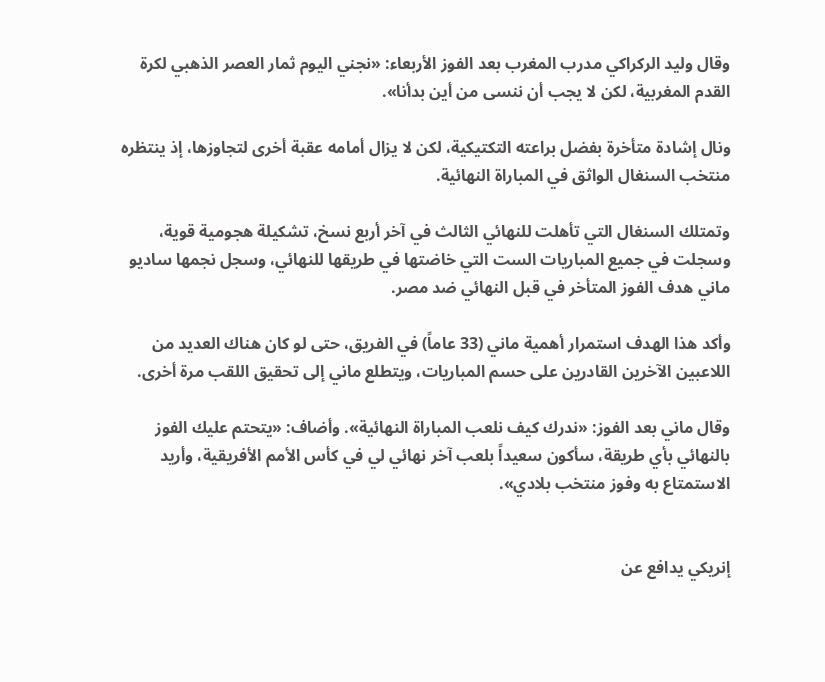وقال وليد الركراكي مدرب المغرب بعد الفوز الأربعاء: «نجني اليوم ثمار العصر الذهبي لكرة القدم المغربية، لكن لا يجب أن ننسى من أين بدأنا».

ونال إشادة متأخرة بفضل براعته التكتيكية، لكن لا يزال أمامه عقبة أخرى لتجاوزها، إذ ينتظره منتخب السنغال الواثق في المباراة النهائية.

وتمتلك السنغال التي تأهلت للنهائي الثالث في آخر أربع نسخ، تشكيلة هجومية قوية، وسجلت في جميع المباريات الست التي خاضتها في طريقها للنهائي، وسجل نجمها ساديو ماني هدف الفوز المتأخر في قبل النهائي ضد مصر.

وأكد هذا الهدف استمرار أهمية ماني (33 عاماً) في الفريق، حتى لو كان هناك العديد من اللاعبين الآخرين القادرين على حسم المباريات، ويتطلع ماني إلى تحقيق اللقب مرة أخرى.

وقال ماني بعد الفوز: «ندرك كيف ‌نلعب المباراة النهائية». وأضاف: «يتحتم عليك الفوز بالنهائي بأي طريقة، سأكون سعيداً بلعب آخر نهائي لي في كأس الأمم الأفريقية، وأريد الاستمتاع به وفوز منتخب بلادي».


إنريكي يدافع عن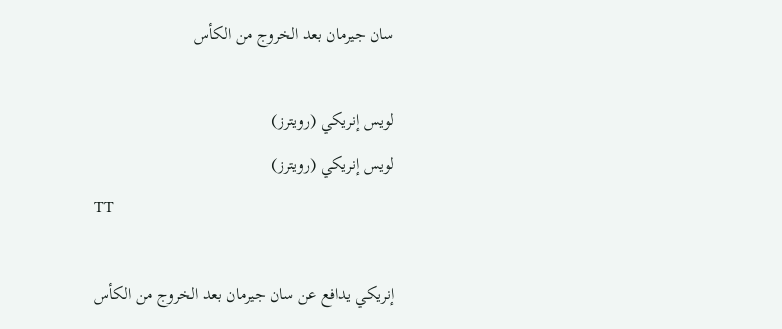سان جيرمان بعد الخروج من الكأس

لويس إنريكي (رويترز)
لويس إنريكي (رويترز)
TT

إنريكي يدافع عن سان جيرمان بعد الخروج من الكأس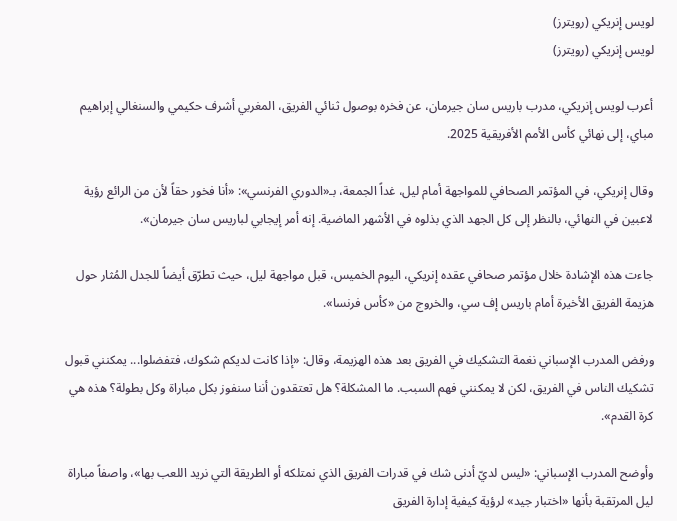لويس إنريكي (رويترز)
لويس إنريكي (رويترز)

أعرب لويس إنريكي، مدرب باريس سان جيرمان، عن فخره بوصول ثنائي الفريق، المغربي أشرف حكيمي والسنغالي إبراهيم مباي، إلى نهائي كأس الأمم الأفريقية 2025.

وقال إنريكي، في المؤتمر الصحافي للمواجهة أمام ليل، غداً الجمعة، بـ«الدوري الفرنسي»: «أنا فخور حقاً لأن من الرائع رؤية لاعبين في النهائي، بالنظر إلى كل الجهد الذي بذلوه في الأشهر الماضية. إنه أمر إيجابي لباريس سان جيرمان».

جاءت هذه الإشادة خلال مؤتمر صحافي عقده إنريكي، اليوم الخميس، قبل مواجهة ليل، حيث تطرّق أيضاً للجدل المُثار حول هزيمة الفريق الأخيرة أمام باريس إف سي، والخروج من «كأس فرنسا».

ورفض المدرب الإسباني نغمة التشكيك في الفريق بعد هذه الهزيمة، وقال: «إذا كانت لديكم شكوك، فتفضلوا... يمكنني قبول تشكيك الناس في الفريق، لكن لا يمكنني فهم السبب. ما المشكلة؟ هل تعتقدون أننا سنفوز بكل مباراة وكل بطولة؟ هذه هي كرة القدم».

وأوضح المدرب الإسباني: «ليس لديّ أدنى شك في قدرات الفريق الذي نمتلكه أو الطريقة التي نريد اللعب بها»، واصفاً مباراة ليل المرتقبة بأنها «اختبار جيد» لرؤية كيفية إدارة الفريق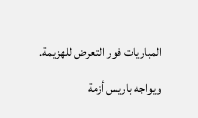المباريات فور التعرض للهزيمة.

ويواجه باريس أزمة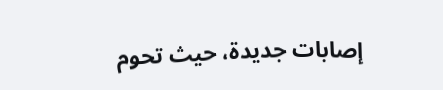إصابات جديدة، حيث تحوم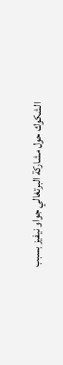الشكوك حول مشاركة البرتغالي جواو نيفيز بسبب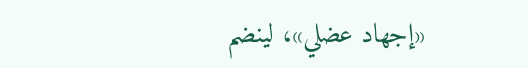«إجهاد عضلي»، لينضم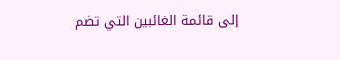إلى قائمة الغائبين التي تضم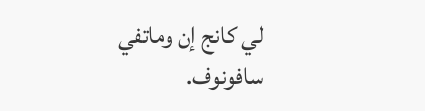لي كانج إن وماتفي سافونوف.